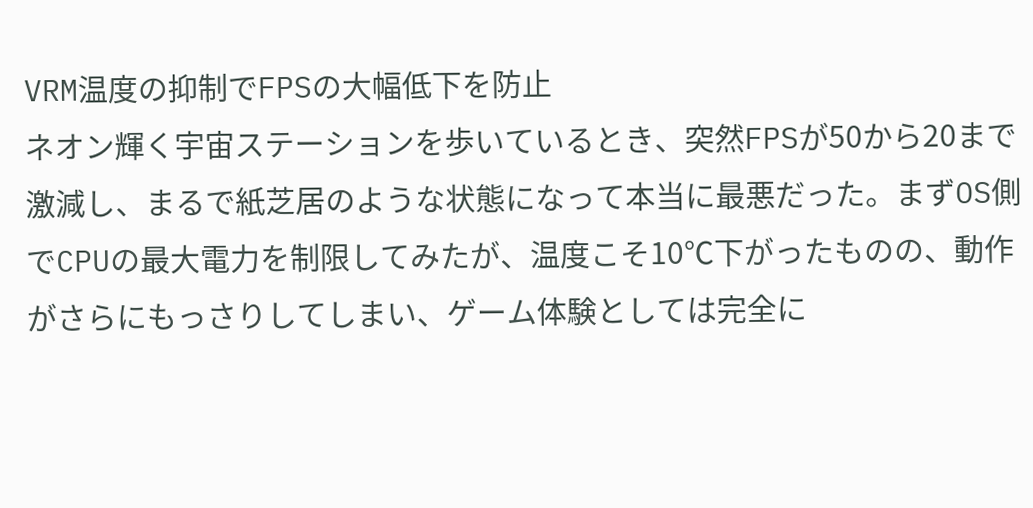VRM温度の抑制でFPSの大幅低下を防止
ネオン輝く宇宙ステーションを歩いているとき、突然FPSが50から20まで激減し、まるで紙芝居のような状態になって本当に最悪だった。まずOS側でCPUの最大電力を制限してみたが、温度こそ10℃下がったものの、動作がさらにもっさりしてしまい、ゲーム体験としては完全に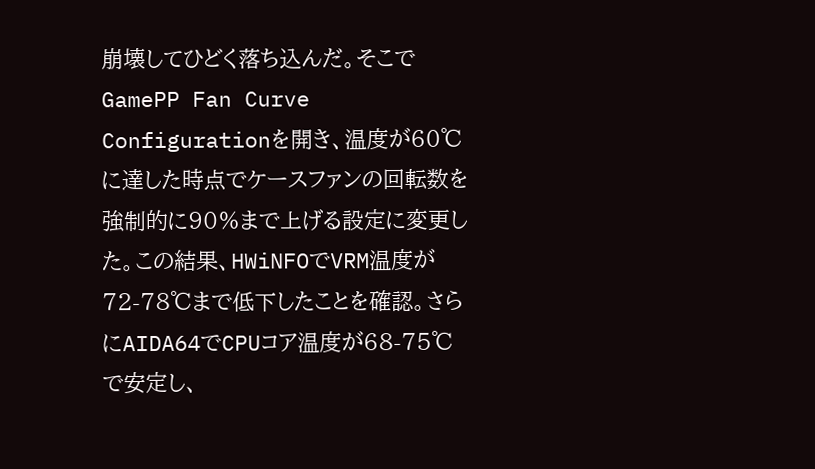崩壊してひどく落ち込んだ。そこでGamePP Fan Curve Configurationを開き、温度が60℃に達した時点でケースファンの回転数を強制的に90%まで上げる設定に変更した。この結果、HWiNFOでVRM温度が72-78℃まで低下したことを確認。さらにAIDA64でCPUコア温度が68-75℃で安定し、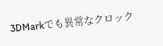3DMarkでも異常なクロック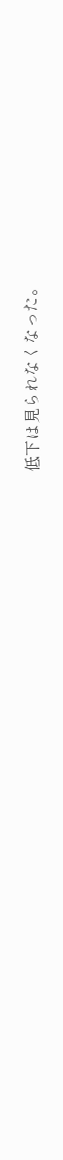低下は見られなくなった。